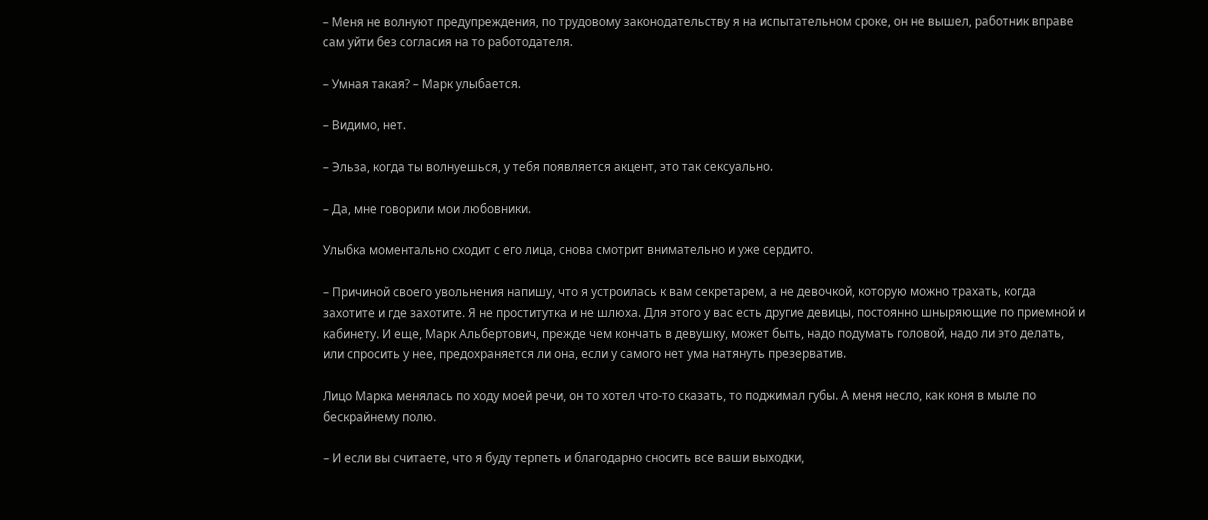– Меня не волнуют предупреждения, по трудовому законодательству я на испытательном сроке, он не вышел, работник вправе сам уйти без согласия на то работодателя.

– Умная такая? – Марк улыбается.

– Видимо, нет.

– Эльза, когда ты волнуешься, у тебя появляется акцент, это так сексуально.

– Да, мне говорили мои любовники.

Улыбка моментально сходит с его лица, снова смотрит внимательно и уже сердито.

– Причиной своего увольнения напишу, что я устроилась к вам секретарем, а не девочкой, которую можно трахать, когда захотите и где захотите. Я не проститутка и не шлюха. Для этого у вас есть другие девицы, постоянно шныряющие по приемной и кабинету. И еще, Марк Альбертович, прежде чем кончать в девушку, может быть, надо подумать головой, надо ли это делать, или спросить у нее, предохраняется ли она, если у самого нет ума натянуть презерватив.

Лицо Марка менялась по ходу моей речи, он то хотел что-то сказать, то поджимал губы. А меня несло, как коня в мыле по бескрайнему полю.

– И если вы считаете, что я буду терпеть и благодарно сносить все ваши выходки,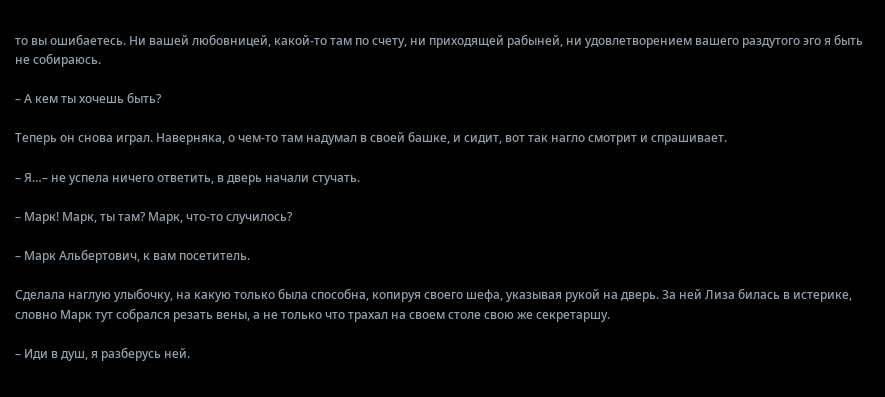то вы ошибаетесь. Ни вашей любовницей, какой-то там по счету, ни приходящей рабыней, ни удовлетворением вашего раздутого эго я быть не собираюсь.

– А кем ты хочешь быть?

Теперь он снова играл. Наверняка, о чем-то там надумал в своей башке, и сидит, вот так нагло смотрит и спрашивает.

– Я…– не успела ничего ответить, в дверь начали стучать.

– Марк! Марк, ты там? Марк, что-то случилось?

– Марк Альбертович, к вам посетитель.

Сделала наглую улыбочку, на какую только была способна, копируя своего шефа, указывая рукой на дверь. За ней Лиза билась в истерике, словно Марк тут собрался резать вены, а не только что трахал на своем столе свою же секретаршу.

– Иди в душ, я разберусь ней.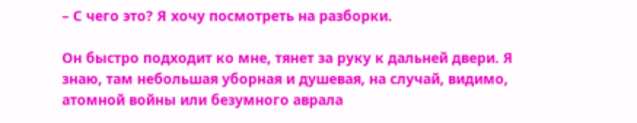– С чего это? Я хочу посмотреть на разборки.

Он быстро подходит ко мне, тянет за руку к дальней двери. Я знаю, там небольшая уборная и душевая, на случай, видимо, атомной войны или безумного аврала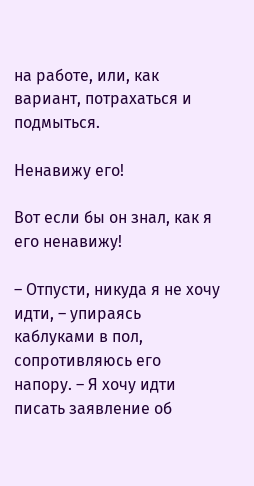на работе, или, как вариант, потрахаться и подмыться.

Ненавижу его!

Вот если бы он знал, как я его ненавижу!

– Отпусти, никуда я не хочу идти, – упираясь каблуками в пол, сопротивляюсь его напору. – Я хочу идти писать заявление об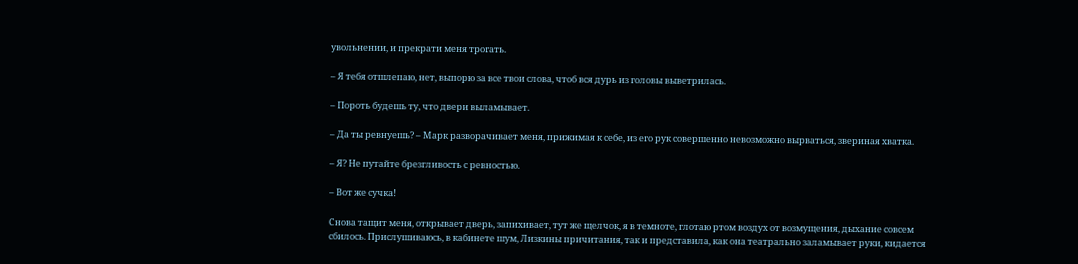увольнении, и прекрати меня трогать.

– Я тебя отшлепаю, нет, выпорю за все твои слова, чтоб вся дурь из головы выветрилась.

– Пороть будешь ту, что двери выламывает.

– Да ты ревнуешь? – Марк разворачивает меня, прижимая к себе, из его рук совершенно невозможно вырваться, звериная хватка.

– Я? Не путайте брезгливость с ревностью.

– Вот же сучка!

Снова тащит меня, открывает дверь, запихивает, тут же щелчок, я в темноте, глотаю ртом воздух от возмущения, дыхание совсем сбилось. Прислушиваюсь, в кабинете шум, Лизкины причитания, так и представила, как она театрально заламывает руки, кидается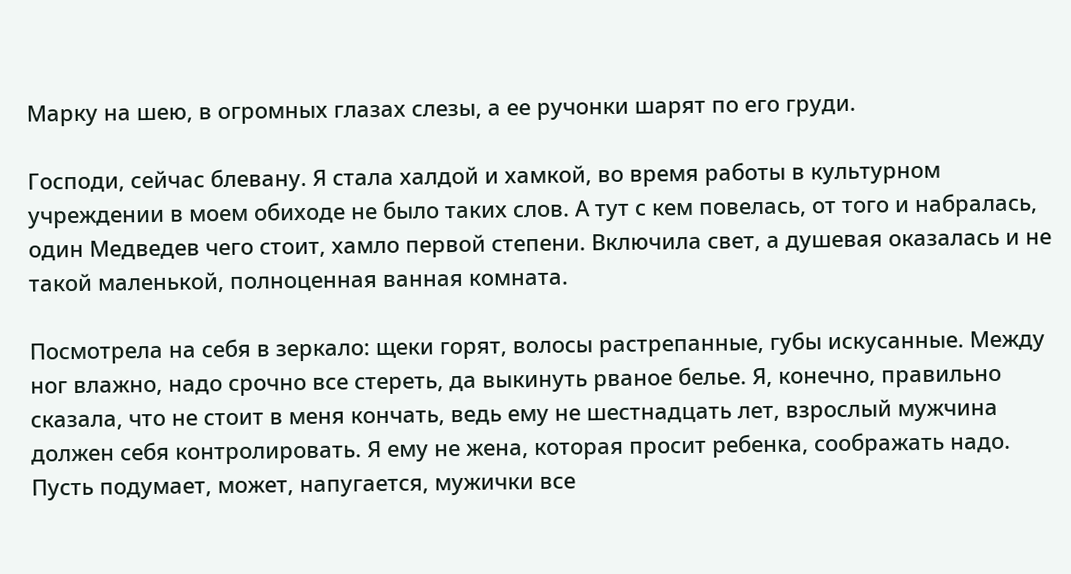Марку на шею, в огромных глазах слезы, а ее ручонки шарят по его груди.

Господи, сейчас блевану. Я стала халдой и хамкой, во время работы в культурном учреждении в моем обиходе не было таких слов. А тут с кем повелась, от того и набралась, один Медведев чего стоит, хамло первой степени. Включила свет, а душевая оказалась и не такой маленькой, полноценная ванная комната.

Посмотрела на себя в зеркало: щеки горят, волосы растрепанные, губы искусанные. Между ног влажно, надо срочно все стереть, да выкинуть рваное белье. Я, конечно, правильно сказала, что не стоит в меня кончать, ведь ему не шестнадцать лет, взрослый мужчина должен себя контролировать. Я ему не жена, которая просит ребенка, соображать надо. Пусть подумает, может, напугается, мужички все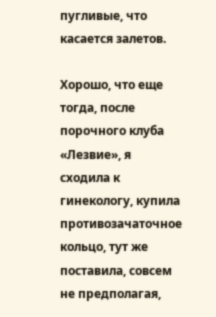пугливые, что касается залетов.

Хорошо, что еще тогда, после порочного клуба «Лезвие», я сходила к гинекологу, купила противозачаточное кольцо, тут же поставила, совсем не предполагая,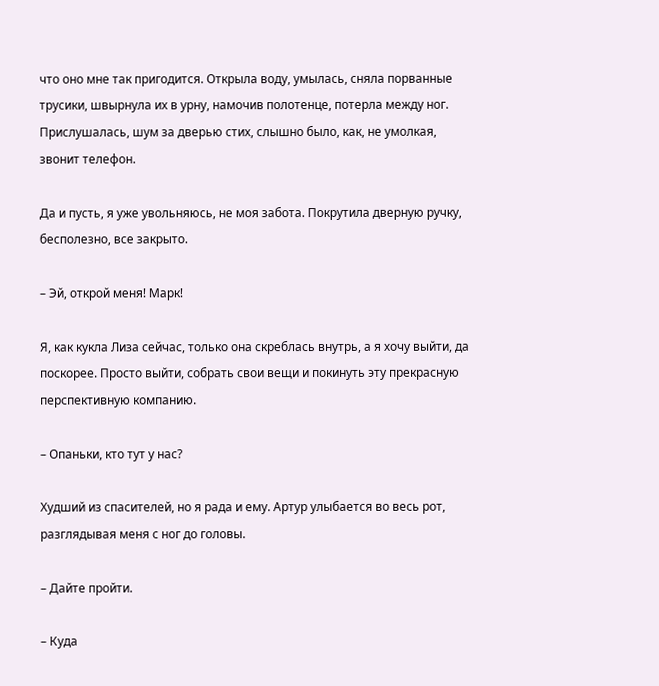что оно мне так пригодится. Открыла воду, умылась, сняла порванные трусики, швырнула их в урну, намочив полотенце, потерла между ног. Прислушалась, шум за дверью стих, слышно было, как, не умолкая, звонит телефон.

Да и пусть, я уже увольняюсь, не моя забота. Покрутила дверную ручку, бесполезно, все закрыто.

– Эй, открой меня! Марк!

Я, как кукла Лиза сейчас, только она скреблась внутрь, а я хочу выйти, да поскорее. Просто выйти, собрать свои вещи и покинуть эту прекрасную перспективную компанию.

– Опаньки, кто тут у нас?

Худший из спасителей, но я рада и ему. Артур улыбается во весь рот, разглядывая меня с ног до головы.

– Дайте пройти.

– Куда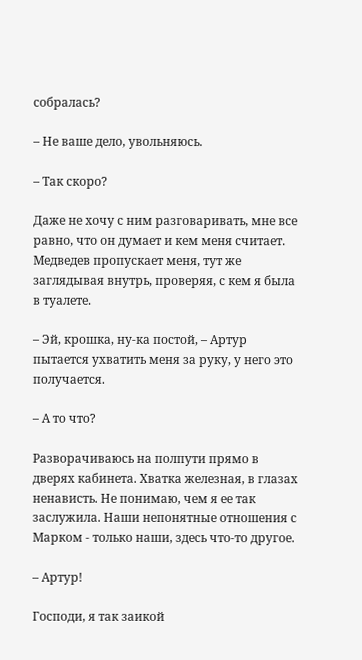собралась?

– Не ваше дело, увольняюсь.

– Так скоро?

Даже не хочу с ним разговаривать, мне все равно, что он думает и кем меня считает. Медведев пропускает меня, тут же заглядывая внутрь, проверяя, с кем я была в туалете.

– Эй, крошка, ну-ка постой, – Артур пытается ухватить меня за руку, у него это получается.

– А то что?

Разворачиваюсь на полпути прямо в дверях кабинета. Хватка железная, в глазах ненависть. Не понимаю, чем я ее так заслужила. Наши непонятные отношения с Марком - только наши, здесь что-то другое.

– Артур!

Господи, я так заикой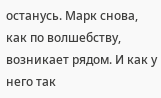останусь. Марк снова, как по волшебству, возникает рядом. И как у него так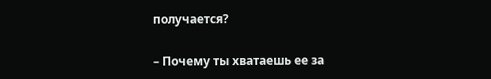получается?

– Почему ты хватаешь ее за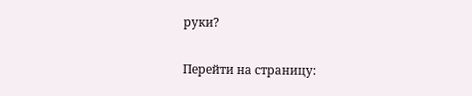руки?

Перейти на страницу: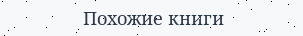Похожие книги